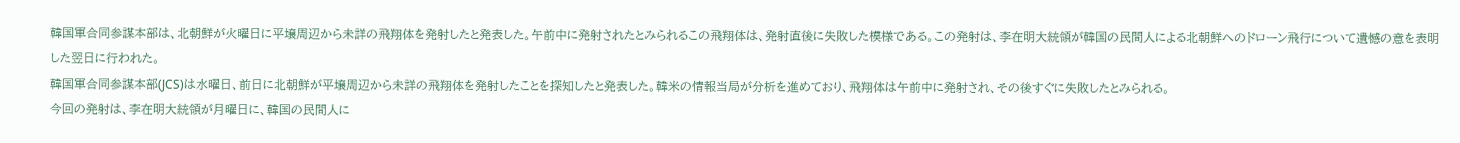韓国軍合同参謀本部は、北朝鮮が火曜日に平壌周辺から未詳の飛翔体を発射したと発表した。午前中に発射されたとみられるこの飛翔体は、発射直後に失敗した模様である。この発射は、李在明大統領が韓国の民間人による北朝鮮へのドローン飛行について遺憾の意を表明した翌日に行われた。
韓国軍合同参謀本部(JCS)は水曜日、前日に北朝鮮が平壌周辺から未詳の飛翔体を発射したことを探知したと発表した。韓米の情報当局が分析を進めており、飛翔体は午前中に発射され、その後すぐに失敗したとみられる。
今回の発射は、李在明大統領が月曜日に、韓国の民間人に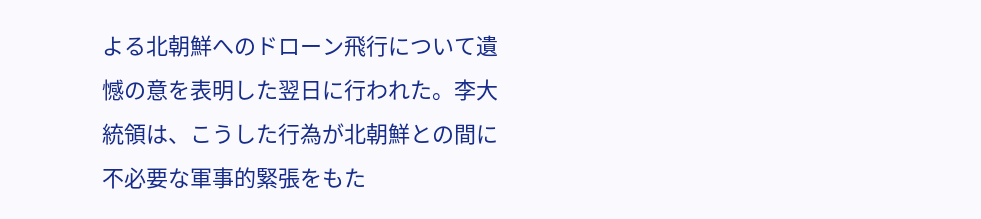よる北朝鮮へのドローン飛行について遺憾の意を表明した翌日に行われた。李大統領は、こうした行為が北朝鮮との間に不必要な軍事的緊張をもた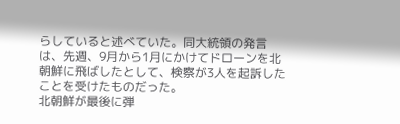らしていると述べていた。同大統領の発言は、先週、9月から1月にかけてドローンを北朝鮮に飛ばしたとして、検察が3人を起訴したことを受けたものだった。
北朝鮮が最後に弾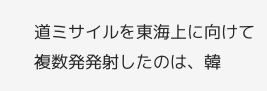道ミサイルを東海上に向けて複数発発射したのは、韓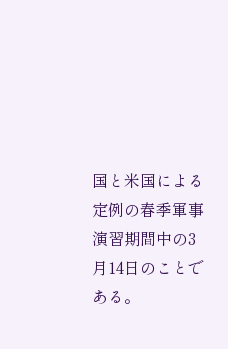国と米国による定例の春季軍事演習期間中の3月14日のことである。